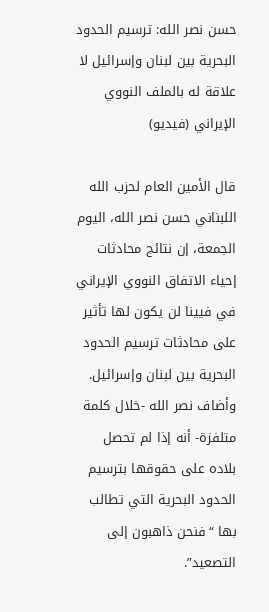حسن نصر الله: ترسيم الحدود البحرية بين لبنان وإسرائيل لا علاقة له بالملف النووي الإيراني (فيديو)

قال الأمين العام لحزب الله اللبناني حسن نصر الله، اليوم الجمعة، إن نتائج محادثات إحياء الاتفاق النووي الإيراني في فيينا لن يكون لها تأثير على محادثات ترسيم الحدود البحرية بين لبنان وإسرائيل.
وأضاف نصر الله -خلال كلمة متلفزة- أنه إذا لم تحصل بلاده على حقوقها بترسيم الحدود البحرية التي تطالب بها “فنحن ذاهبون إلى التصعيد”.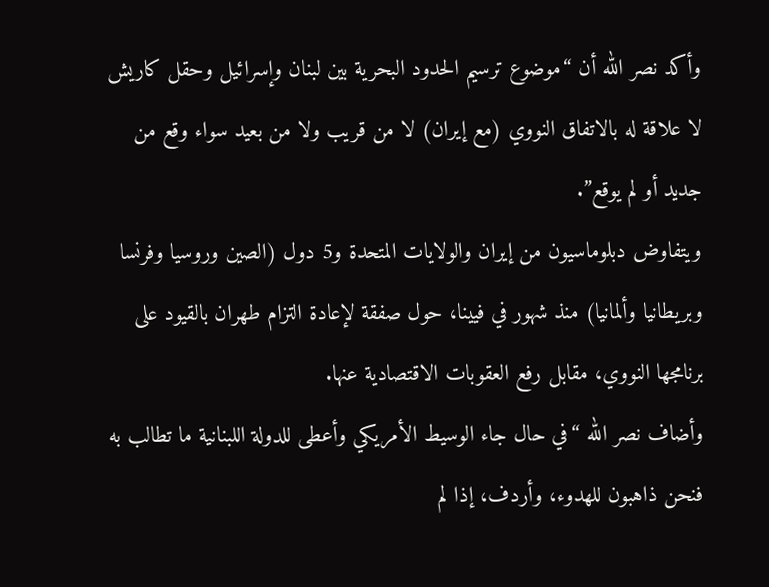وأكد نصر الله أن “موضوع ترسيم الحدود البحرية بين لبنان وإسرائيل وحقل كاريش لا علاقة له بالاتفاق النووي (مع إيران) لا من قريب ولا من بعيد سواء وقع من جديد أو لم يوقع”.
ويتفاوض دبلوماسيون من إيران والولايات المتحدة و5 دول (الصين وروسيا وفرنسا وبريطانيا وألمانيا) منذ شهور في فيينا، حول صفقة لإعادة التزام طهران بالقيود على برنامجها النووي، مقابل رفع العقوبات الاقتصادية عنها.
وأضاف نصر الله “في حال جاء الوسيط الأمريكي وأعطى للدولة اللبنانية ما تطالب به فنحن ذاهبون للهدوء، وأردف، إذا لم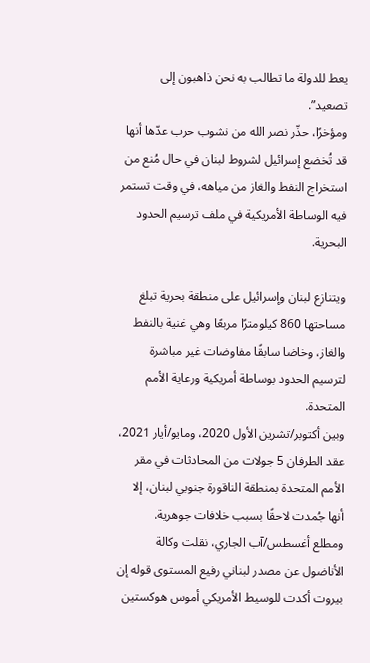يعط للدولة ما تطالب به نحن ذاهبون إلى تصعيد”.
ومؤخرًا، حذّر نصر الله من نشوب حرب عدّها أنها قد تُخضع إسرائيل لشروط لبنان في حال مُنع من استخراج النفط والغاز من مياهه، في وقت تستمر فيه الوساطة الأمريكية في ملف ترسيم الحدود البحرية.

ويتنازع لبنان وإسرائيل على منطقة بحرية تبلغ مساحتها 860 كيلومترًا مربعًا وهي غنية بالنفط والغاز، وخاضا سابقًا مفاوضات غير مباشرة لترسيم الحدود بوساطة أمريكية ورعاية الأمم المتحدة.
وبين أكتوبر/تشرين الأول 2020، ومايو/أيار 2021، عقد الطرفان 5 جولات من المحادثات في مقر الأمم المتحدة بمنطقة الناقورة جنوبي لبنان، إلا أنها جُمدت لاحقًا بسبب خلافات جوهرية.
ومطلع أغسطس/آب الجاري، نقلت وكالة الأناضول عن مصدر لبناني رفيع المستوى قوله إن بيروت أكدت للوسيط الأمريكي أموس هوكستين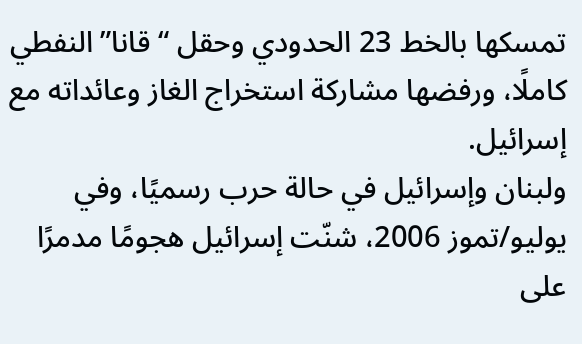تمسكها بالخط 23 الحدودي وحقل “قانا” النفطي كاملًا، ورفضها مشاركة استخراج الغاز وعائداته مع إسرائيل.
ولبنان وإسرائيل في حالة حرب رسميًا، وفي يوليو/تموز 2006، شنّت إسرائيل هجومًا مدمرًا على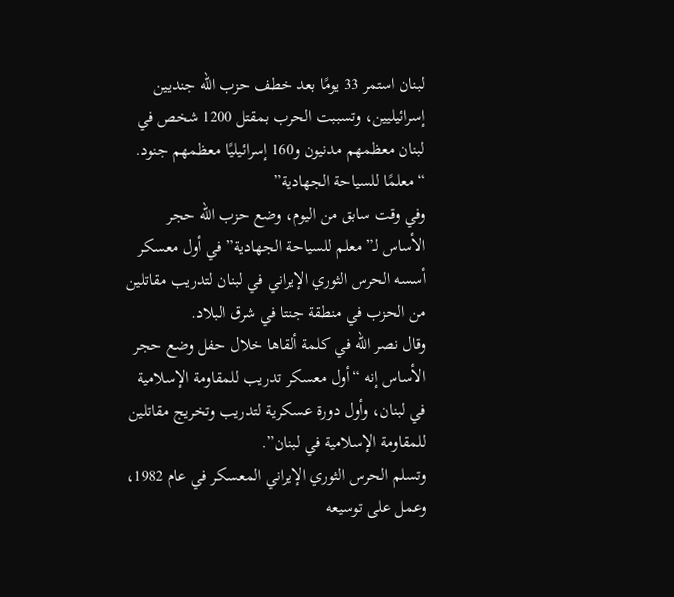لبنان استمر 33 يومًا بعد خطف حزب الله جنديين إسرائيليين، وتسببت الحرب بمقتل 1200 شخص في لبنان معظمهم مدنيون و160 إسرائيليًا معظمهم جنود.
“معلمًا للسياحة الجهادية”
وفي وقت سابق من اليوم، وضع حزب الله حجر الأساس لـ”معلم للسياحة الجهادية” في أول معسكر أسسه الحرس الثوري الإيراني في لبنان لتدريب مقاتلين من الحزب في منطقة جنتا في شرق البلاد.
وقال نصر الله في كلمة ألقاها خلال حفل وضع حجر الأساس إنه “أول معسكر تدريب للمقاومة الإسلامية في لبنان، وأول دورة عسكرية لتدريب وتخريج مقاتلين للمقاومة الإسلامية في لبنان”.
وتسلم الحرس الثوري الإيراني المعسكر في عام 1982، وعمل على توسيعه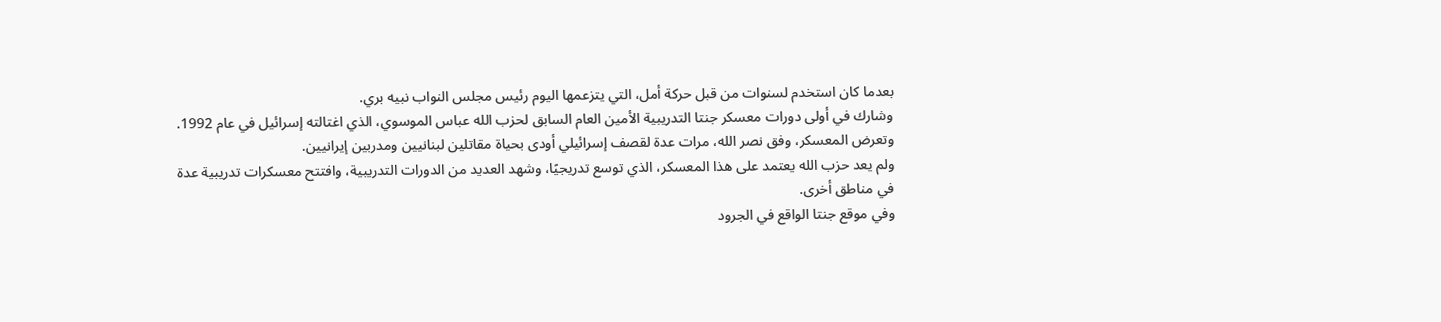بعدما كان استخدم لسنوات من قبل حركة أمل، التي يتزعمها اليوم رئيس مجلس النواب نبيه بري.
وشارك في أولى دورات معسكر جنتا التدريبية الأمين العام السابق لحزب الله عباس الموسوي، الذي اغتالته إسرائيل في عام 1992.
وتعرض المعسكر، وفق نصر الله، مرات عدة لقصف إسرائيلي أودى بحياة مقاتلين لبنانيين ومدربين إيرانيين.
ولم يعد حزب الله يعتمد على هذا المعسكر، الذي توسع تدريجيًا، وشهد العديد من الدورات التدريبية، وافتتح معسكرات تدريبية عدة في مناطق أخرى.
وفي موقع جنتا الواقع في الجرود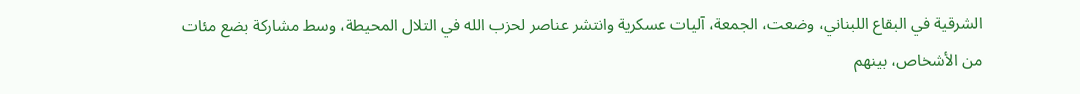الشرقية في البقاع اللبناني، وضعت، الجمعة، آليات عسكرية وانتشر عناصر لحزب الله في التلال المحيطة، وسط مشاركة بضع مئات من الأشخاص، بينهم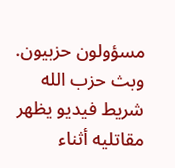مسؤولون حزبيون.
وبث حزب الله شريط فيديو يظهر مقاتليه أثناء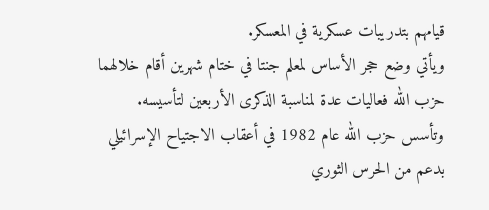قيامهم بتدريبات عسكرية في المعسكر.
ويأتي وضع حجر الأساس لمعلم جنتا في ختام شهرين أقام خلالهما حزب الله فعاليات عدة لمناسبة الذكرى الأربعين لتأسيسه.
وتأسس حزب الله عام 1982 في أعقاب الاجتياح الإسرائيلي بدعم من الحرس الثوري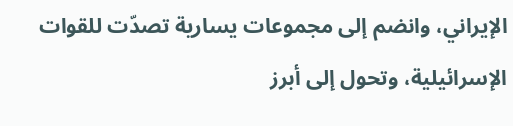الإيراني، وانضم إلى مجموعات يسارية تصدّت للقوات الإسرائيلية، وتحول إلى أبرز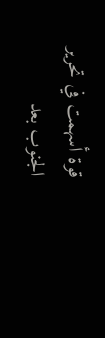قوة أسهمت في تحرير الجنوب بعد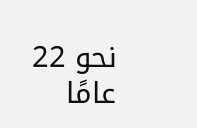نحو 22 عامًا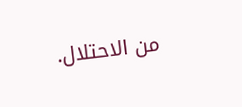من الاحتلال.